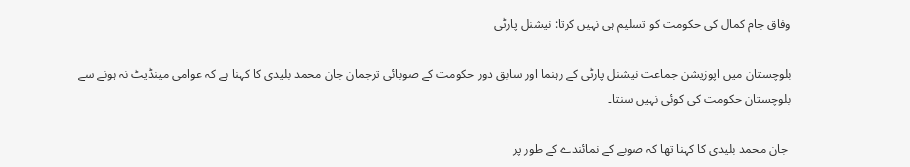وفاق جام کمال کی حکومت کو تسلیم ہی نہیں کرتا: نیشنل پارٹی

بلوچستان میں اپوزیشن جماعت نیشنل پارٹی کے رہنما اور سابق دور حکومت کے صوبائی ترجمان جان محمد بلیدی کا کہنا ہے کہ عوامی مینڈیٹ نہ ہونے سے بلوچستان حکومت کی کوئی نہیں سنتا۔

 جان محمد بلیدی کا کہنا تھا کہ صوبے کے نمائندے کے طور پر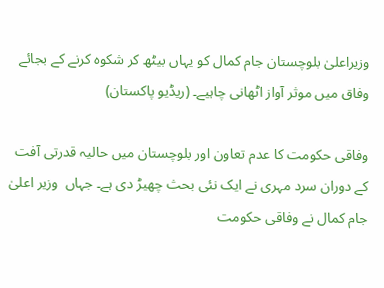وزیراعلیٰ بلوچستان جام کمال کو یہاں بیٹھ کر شکوہ کرنے کے بجائے وفاق میں موثر آواز اٹھانی چاہیے۔ (ریڈیو پاکستان)

وفاقی حکومت کا عدم تعاون اور بلوچستان میں حالیہ قدرتی آفت کے دوران سرد مہری نے ایک نئی بحث چھیڑ دی ہے۔ جہاں  وزیر اعلیٰ جام کمال نے وفاقی حکومت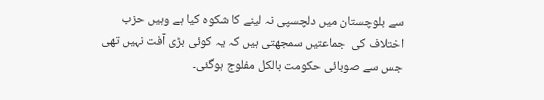سے بلوچستان میں دلچسپی نہ لینے کا شکوہ کیا ہے وہیں حزب اختلاف کی  جماعتیں سمجھتی ہیں کہ یہ کوئی بڑی آفت نہیں تھی جس سے صوبائی حکومت بالکل مفلوج ہوگئی۔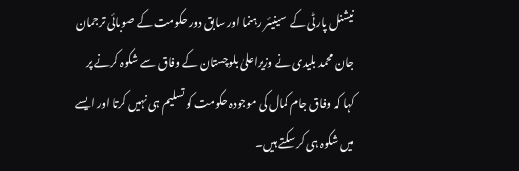نیشنل پارٹی کے  سینیئر رہنما اور سابق دور حکومت کے صوبائی ترجمان جان محمد بلیدی نے وزیراعلیٰ بلوچستان کے وفاق سے شکوہ کرنے پر کہا کہ وفاق جام کمال کی موجودہ حکومت کو تسلیم ہی نہیں کرتا اور ایسے میں شکوہ ہی کر سکتے ہیں۔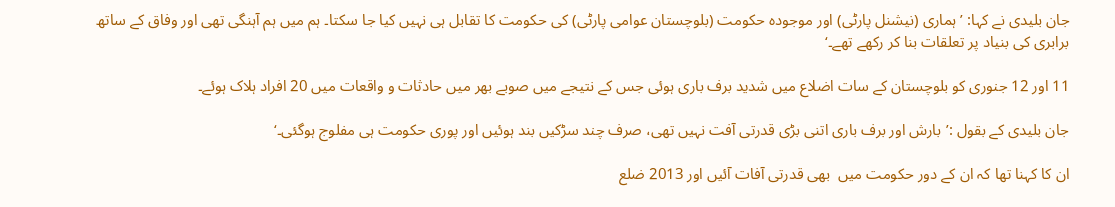جان بلیدی نے کہا: ’ہماری (نیشنل پارٹی) اور موجودہ حکومت (بلوچستان عوامی پارٹی) کی حکومت کا تقابل ہی نہیں کیا جا سکتا۔ ہم میں ہم آہنگی تھی اور وفاق کے ساتھ برابری کی بنیاد پر تعلقات بنا کر رکھے تھے۔‘

11 اور 12 جنوری کو بلوچستان کے سات اضلاع میں شدید برف باری ہوئی جس کے نتیجے میں صوبے بھر میں حادثات و واقعات میں 20 افراد ہلاک ہوئے۔

جان بلیدی کے بقول :’بارش اور برف باری اتنی بڑی قدرتی آفت نہیں تھی، صرف چند سڑکیں بند ہوئیں اور پوری حکومت ہی مفلوج ہوگئی۔‘

ان کا کہنا تھا کہ ان کے دور حکومت میں  بھی قدرتی آفات آئیں اور 2013 ضلع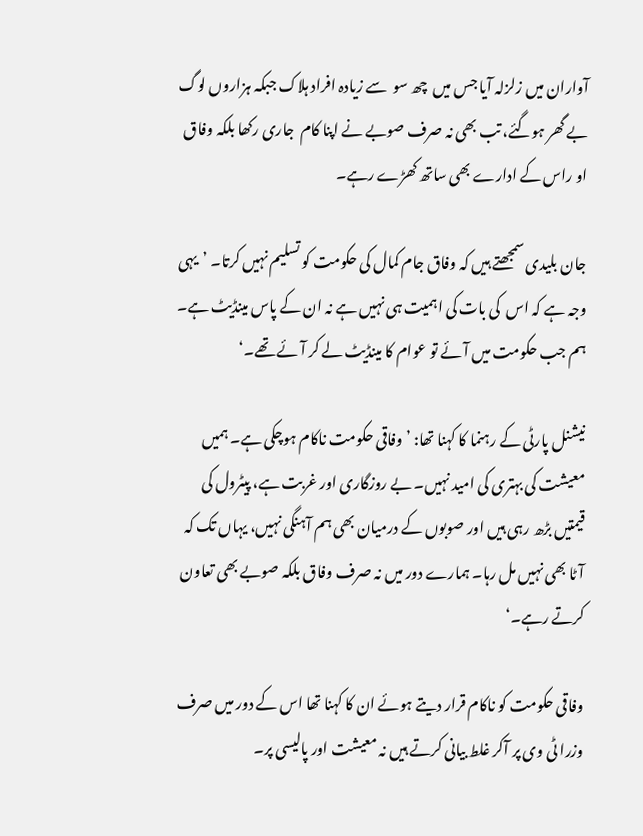آواران میں زلزلہ آیا جس میں  چھ سو  سے زیادہ افراد ہلاک جبکہ ہزاروں لوگ بے گھر ہوگئے، تب بھی نہ صرف صوبے نے اپنا کام  جاری رکھا بلکہ وفاق او راس کے ادارے بھی ساتھ کھڑے رہے۔

جان بلیدی سمجھتے ہیں کہ وفاق جام کمال کی حکومت کو تسلیم نہیں کرتا۔ ’یہی وجہ ہے کہ اس  کی بات کی اہمیت ہی نہیں ہے نہ ان کے پاس مینڈیٹ ہے۔ ہم جب حکومت میں آئے تو عوام کا مینڈیٹ لے کر آئے تھے۔‘

نیشنل پارٹی کے رہنما کا کہنا تھا: ’وفاقی حکومت ناکام ہوچکی ہے۔ ہمیں معیشت کی بہتری کی امید نہیں۔ بے روزگاری اور غربت ہے، پیٹرول کی قیمتیں بڑھ رہی ہیں اور صوبوں کے درمیان بھی ہم آہنگی نہیں، یہاں تک کہ آٹا بھی نہیں مل رہا۔ ہمارے دور میں نہ صرف وفاق بلکہ صوبے بھی تعاون کرتے رہے۔‘

وفاقی حکومت کو ناکام قرار دیتے ہوئے ان کا کہنا تھا اس کے دور میں صرف وزرا ٹی وی پر آکر غلط بیانی کرتے ہیں نہ معیشت اور پالیسی پر۔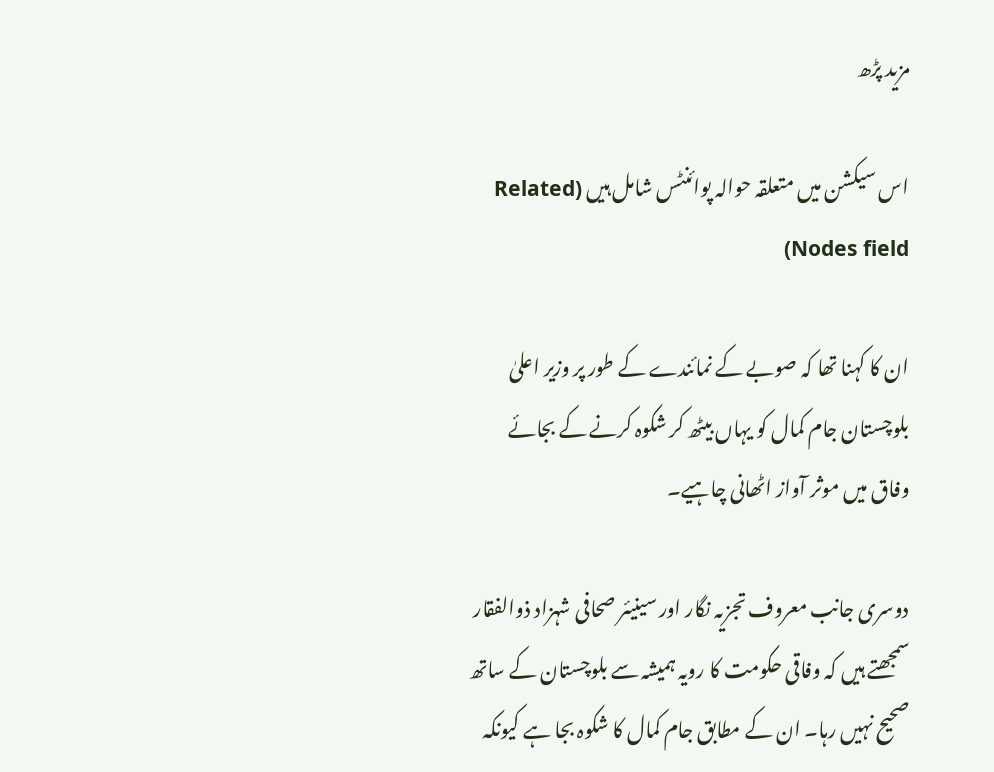مزید پڑھ

اس سیکشن میں متعلقہ حوالہ پوائنٹس شامل ہیں (Related Nodes field)

ان کا کہنا تھا کہ صوبے کے نمائندے کے طور پر وزیر اعلیٰ بلوچستان جام کمال کو یہاں بیٹھ کر شکوہ کرنے کے بجائے وفاق میں موثر آواز اٹھانی چاہیے۔

دوسری جانب معروف تجزیہ نگار اور سینیئر صحافی شہزاد ذوالفقار سمجھتے ہیں کہ وفاقی حکومت کا رویہ ہمیشہ سے بلوچستان کے ساتھ صحیح نہیں رہا۔ ان کے مطابق جام کمال کا شکوہ بجا ہے کیونکہ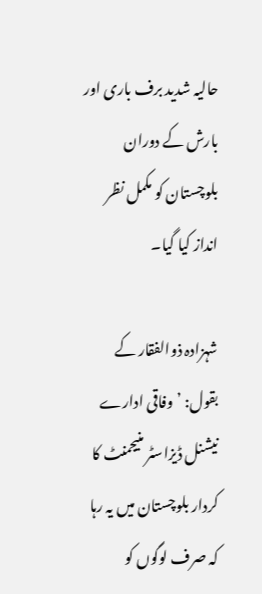حالیہ شدید برف باری اور بارش کے دوران بلوچستان کو مکمل نظر انداز کیا گیا۔

شہزادہ ذوالفقار کے بقول: ’وفاقی ادارے نیشنل ڈیزاسٹر منیجمنٹ کا کردار بلوچستان میں یہ رہا کہ صرف لوگوں کو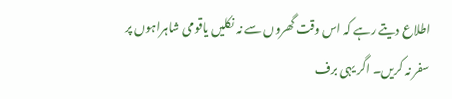اطلاع دیتے رہے کہ اس وقت گھروں سے نہ نکلیں یاقومی شاہراہوں پر سفر نہ کریں۔ اگر یہی برف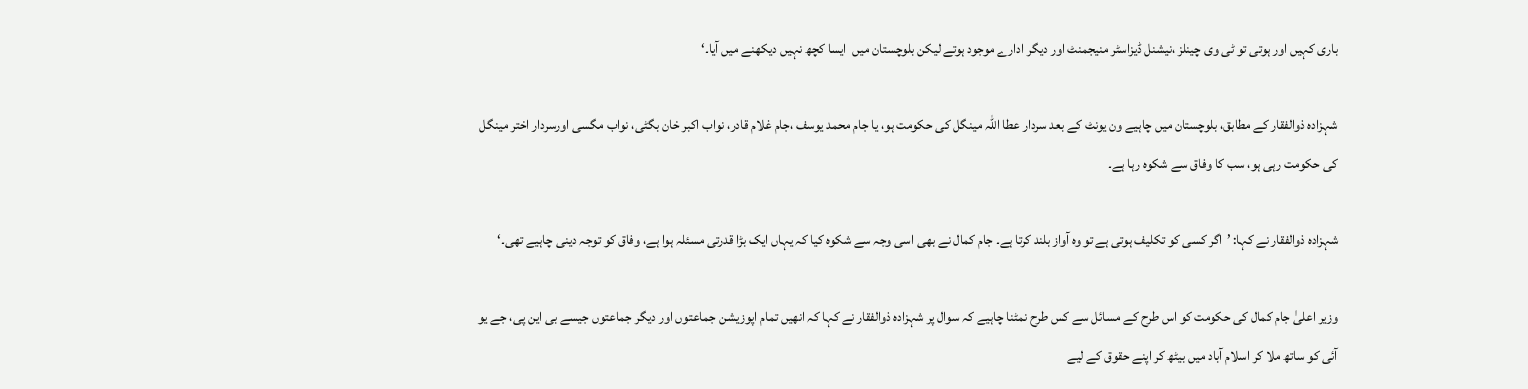باری کہیں اور ہوتی تو ٹی وی چینلز ،نیشنل ڈیزاسٹر منیجمنٹ اور دیگر ادارے موجود ہوتے لیکن بلوچستان میں  ایسا کچھ نہیں دیکھنے میں آیا۔‘

شہزادہ ذوالفقار کے مطابق، بلوچستان میں چاہیے ون یونٹ کے بعد سردار عطا اللہ مینگل کی حکومت ہو، یا جام محمد یوسف ،جام غلام قادر، نواب اکبر خان بگٹی، نواب مگسی اورسردار اختر مینگل کی حکومت رہی ہو، سب کا وفاق سے شکوہ رہا ہے۔

شہزادہ ذوالفقار نے کہا: ’اگر کسی کو تکلیف ہوتی ہے تو وہ آواز بلند کرتا ہے۔ جام کمال نے بھی اسی وجہ سے شکوہ کیا کہ یہاں ایک بڑا قدرتی مسئلہ ہوا ہے، وفاق کو توجہ دینی چاہیے تھی۔‘

وزیر اعلیٰ جام کمال کی حکومت کو اس طرح کے مسائل سے کس طرح نمٹنا چاہیے کہ سوال پر شہزادہ ذوالفقار نے کہا کہ انھیں تمام اپوزیشن جماعتوں اور دیگر جماعتوں جیسے بی این پی، جے یو آئی کو ساتھ ملا کر اسلام آباد میں بیٹھ کر اپنے حقوق کے لیے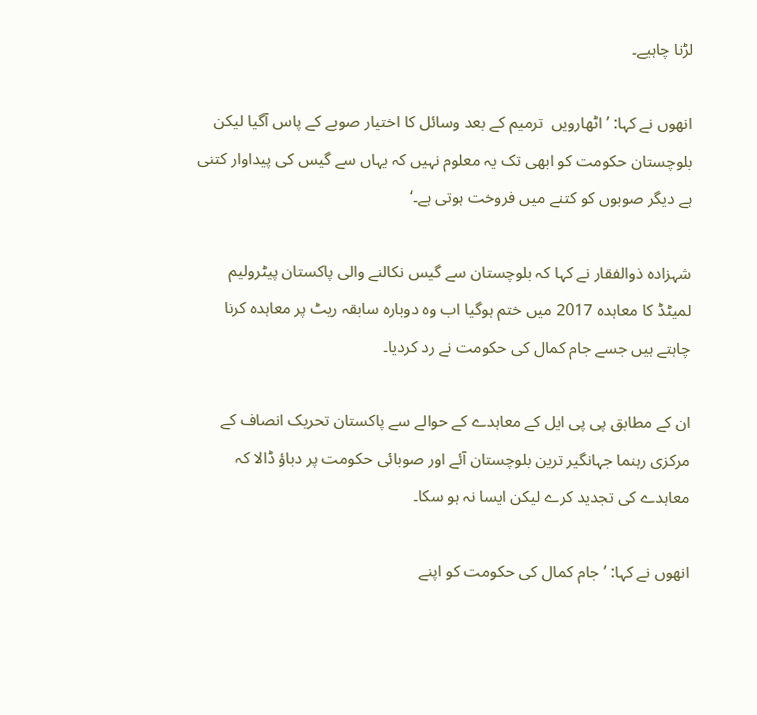لڑنا چاہیے۔

انھوں نے کہا: ’اٹھارویں  ترمیم کے بعد وسائل کا اختیار صوبے کے پاس آگیا لیکن بلوچستان حکومت کو ابھی تک یہ معلوم نہیں کہ یہاں سے گیس کی پیداوار کتنی ہے دیگر صوبوں کو کتنے میں فروخت ہوتی ہے۔‘

شہزادہ ذوالفقار نے کہا کہ بلوچستان سے گیس نکالنے والی پاکستان پیٹرولیم لمیٹڈ کا معاہدہ 2017 میں ختم ہوگیا اب وہ دوبارہ سابقہ ریٹ پر معاہدہ کرنا چاہتے ہیں جسے جام کمال کی حکومت نے رد کردیا۔

ان کے مطابق پی پی ایل کے معاہدے کے حوالے سے پاکستان تحریک انصاف کے مرکزی رہنما جہانگیر ترین بلوچستان آئے اور صوبائی حکومت پر دباؤ ڈالا کہ معاہدے کی تجدید کرے لیکن ایسا نہ ہو سکا۔

انھوں نے کہا: ’جام کمال کی حکومت کو اپنے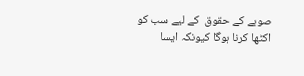صوبے کے حقوق  کے لیے سب کو اکٹھا کرنا ہوگا کیونکہ ایسا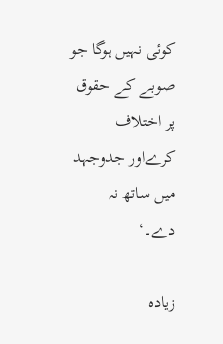کوئی نہیں ہوگا جو صوبے کے حقوق پر اختلاف کرےاور جدوجہد میں ساتھ نہ دے۔‘

زیادہ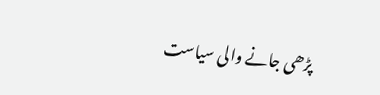پڑھی جانے والی سیاست